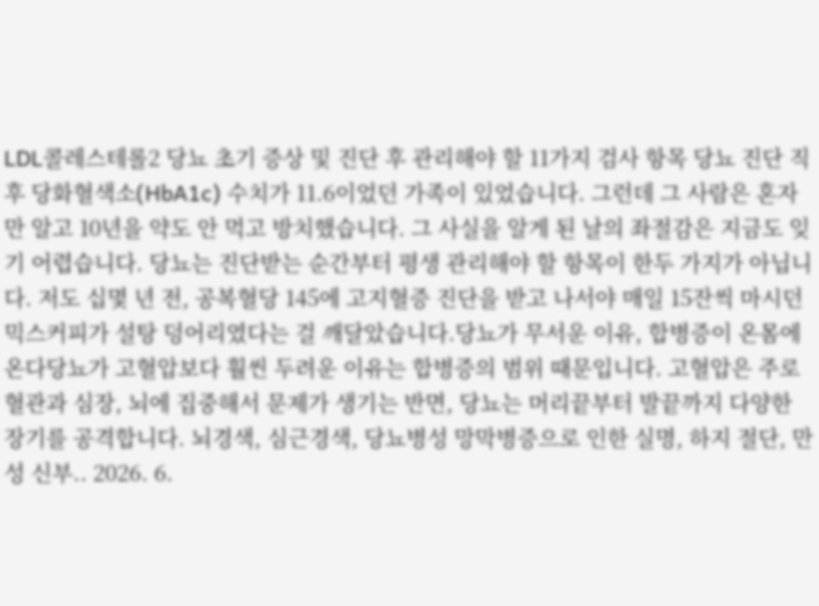LDL콜레스테롤2 당뇨 초기 증상 및 진단 후 관리해야 할 11가지 검사 항목 당뇨 진단 직후 당화혈색소(HbA1c) 수치가 11.6이었던 가족이 있었습니다. 그런데 그 사람은 혼자만 알고 10년을 약도 안 먹고 방치했습니다. 그 사실을 알게 된 날의 좌절감은 지금도 잊기 어렵습니다. 당뇨는 진단받는 순간부터 평생 관리해야 할 항목이 한두 가지가 아닙니다. 저도 십몇 년 전, 공복혈당 145에 고지혈증 진단을 받고 나서야 매일 15잔씩 마시던 믹스커피가 설탕 덩어리였다는 걸 깨달았습니다.당뇨가 무서운 이유, 합병증이 온몸에 온다당뇨가 고혈압보다 훨씬 두려운 이유는 합병증의 범위 때문입니다. 고혈압은 주로 혈관과 심장, 뇌에 집중해서 문제가 생기는 반면, 당뇨는 머리끝부터 발끝까지 다양한 장기를 공격합니다. 뇌경색, 심근경색, 당뇨병성 망막병증으로 인한 실명, 하지 절단, 만성 신부.. 2026. 6.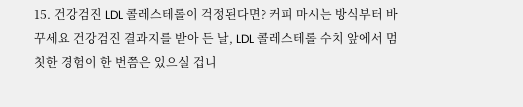15. 건강검진 LDL 콜레스테롤이 걱정된다면? 커피 마시는 방식부터 바꾸세요 건강검진 결과지를 받아 든 날, LDL 콜레스테롤 수치 앞에서 멈칫한 경험이 한 번쯤은 있으실 겁니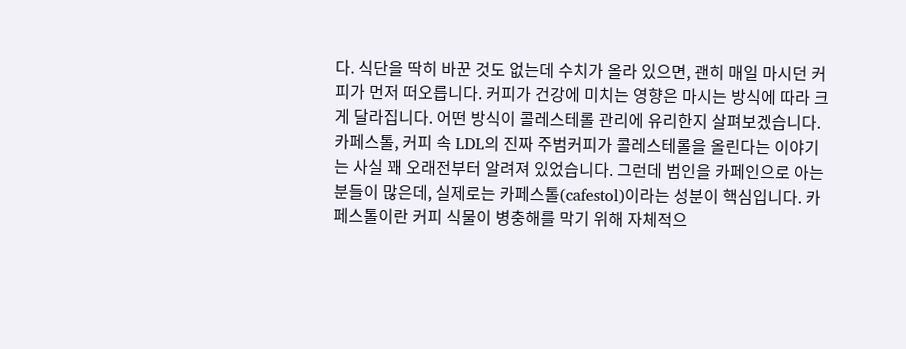다. 식단을 딱히 바꾼 것도 없는데 수치가 올라 있으면, 괜히 매일 마시던 커피가 먼저 떠오릅니다. 커피가 건강에 미치는 영향은 마시는 방식에 따라 크게 달라집니다. 어떤 방식이 콜레스테롤 관리에 유리한지 살펴보겠습니다.카페스톨, 커피 속 LDL의 진짜 주범커피가 콜레스테롤을 올린다는 이야기는 사실 꽤 오래전부터 알려져 있었습니다. 그런데 범인을 카페인으로 아는 분들이 많은데, 실제로는 카페스톨(cafestol)이라는 성분이 핵심입니다. 카페스톨이란 커피 식물이 병충해를 막기 위해 자체적으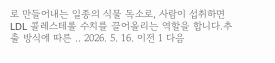로 만들어내는 일종의 식물 독소로, 사람이 섭취하면 LDL 콜레스테롤 수치를 끌어올리는 역할을 합니다.추출 방식에 따른 .. 2026. 5. 16. 이전 1 다음